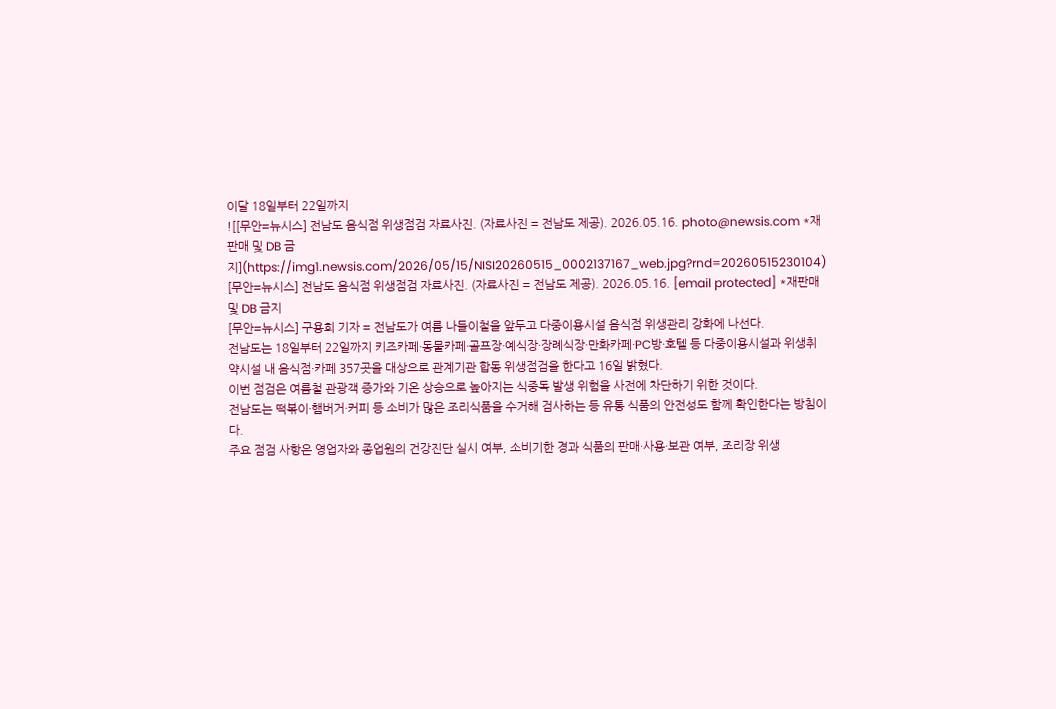이달 18일부터 22일까지
![[무안=뉴시스] 전남도 음식점 위생점검 자료사진. (자료사진 = 전남도 제공). 2026.05.16. photo@newsis.com *재판매 및 DB 금지](https://img1.newsis.com/2026/05/15/NISI20260515_0002137167_web.jpg?rnd=20260515230104)
[무안=뉴시스] 전남도 음식점 위생점검 자료사진. (자료사진 = 전남도 제공). 2026.05.16. [email protected] *재판매 및 DB 금지
[무안=뉴시스] 구용희 기자 = 전남도가 여름 나들이철을 앞두고 다중이용시설 음식점 위생관리 강화에 나선다.
전남도는 18일부터 22일까지 키즈카페·동물카페·골프장·예식장·장례식장·만화카페·PC방·호텔 등 다중이용시설과 위생취약시설 내 음식점·카페 357곳을 대상으로 관계기관 합동 위생점검을 한다고 16일 밝혔다.
이번 점검은 여름철 관광객 증가와 기온 상승으로 높아지는 식중독 발생 위험을 사전에 차단하기 위한 것이다.
전남도는 떡볶이·햄버거·커피 등 소비가 많은 조리식품을 수거해 검사하는 등 유통 식품의 안전성도 함께 확인한다는 방침이다.
주요 점검 사항은 영업자와 종업원의 건강진단 실시 여부, 소비기한 경과 식품의 판매·사용·보관 여부, 조리장 위생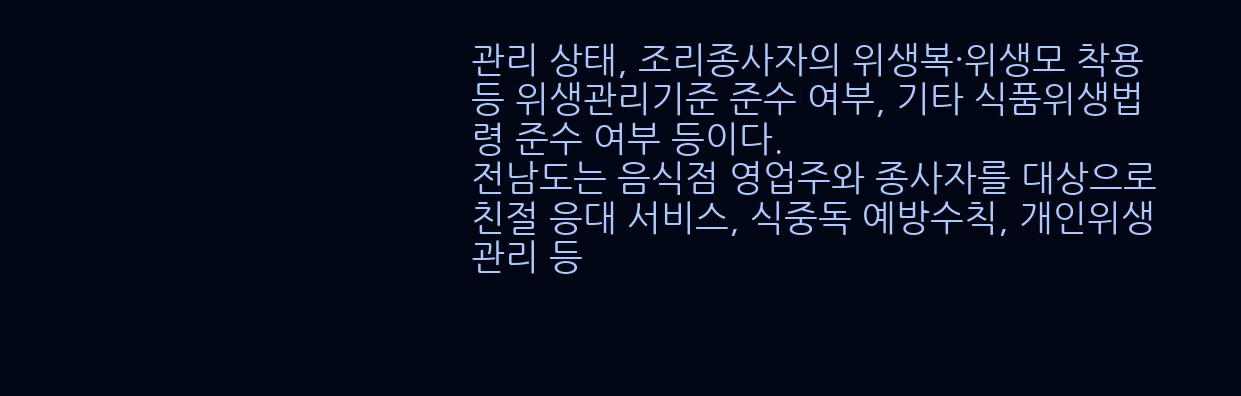관리 상태, 조리종사자의 위생복·위생모 착용 등 위생관리기준 준수 여부, 기타 식품위생법령 준수 여부 등이다.
전남도는 음식점 영업주와 종사자를 대상으로 친절 응대 서비스, 식중독 예방수칙, 개인위생 관리 등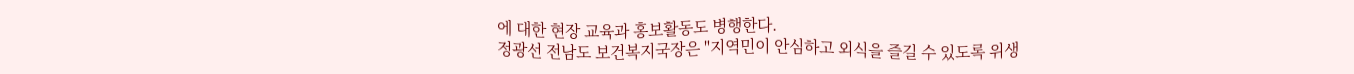에 대한 현장 교육과 홍보활동도 병행한다.
정광선 전남도 보건복지국장은 "지역민이 안심하고 외식을 즐길 수 있도록 위생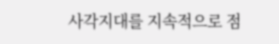사각지대를 지속적으로 점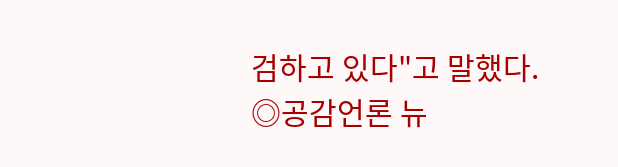검하고 있다"고 말했다.
◎공감언론 뉴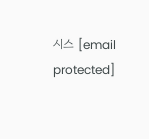시스 [email protected]